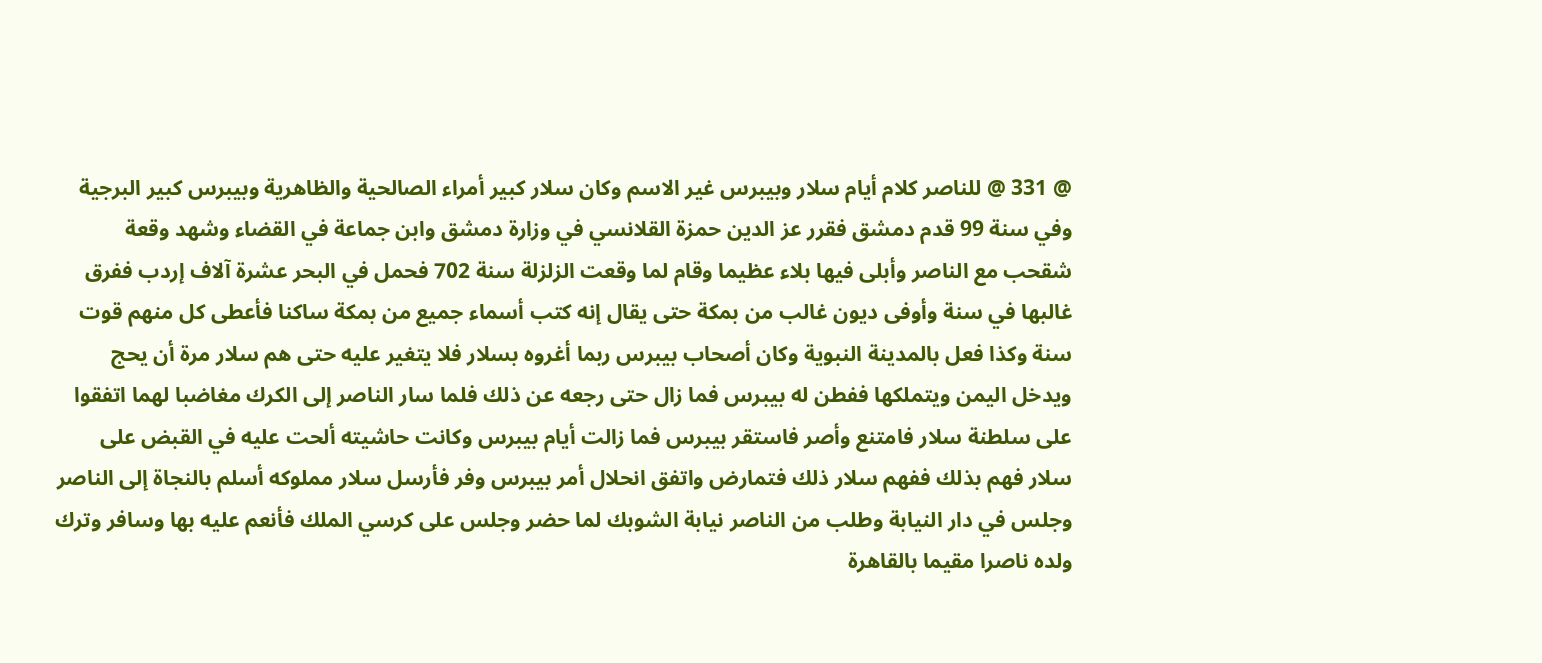@ 331 @ للناصر كلام أيام سلار وبيبرس غير الاسم وكان سلار كبير أمراء الصالحية والظاهرية وبيبرس كبير البرجية وفي سنة 99 قدم دمشق فقرر عز الدين حمزة القلانسي في وزارة دمشق وابن جماعة في القضاء وشهد وقعة شقحب مع الناصر وأبلى فيها بلاء عظيما وقام لما وقعت الزلزلة سنة 702 فحمل في البحر عشرة آلاف إردب ففرق غالبها في سنة وأوفى ديون غالب من بمكة حتى يقال إنه كتب أسماء جميع من بمكة ساكنا فأعطى كل منهم قوت سنة وكذا فعل بالمدينة النبوية وكان أصحاب بيبرس ربما أغروه بسلار فلا يتغير عليه حتى هم سلار مرة أن يحج ويدخل اليمن ويتملكها ففطن له بيبرس فما زال حتى رجعه عن ذلك فلما سار الناصر إلى الكرك مغاضبا لهما اتفقوا على سلطنة سلار فامتنع وأصر فاستقر بيبرس فما زالت أيام بيبرس وكانت حاشيته ألحت عليه في القبض على سلار فهم بذلك ففهم سلار ذلك فتمارض واتفق انحلال أمر بيبرس وفر فأرسل سلار مملوكه أسلم بالنجاة إلى الناصر وجلس في دار النيابة وطلب من الناصر نيابة الشوبك لما حضر وجلس على كرسي الملك فأنعم عليه بها وسافر وترك ولده ناصرا مقيما بالقاهرة